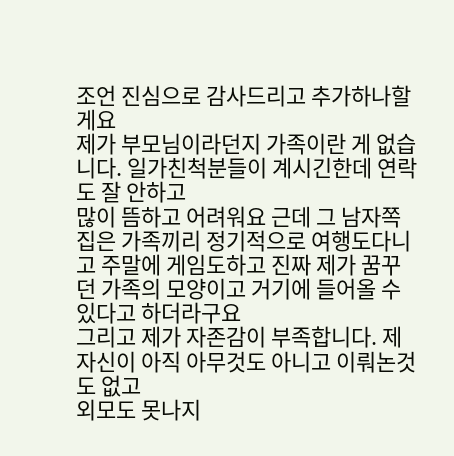조언 진심으로 감사드리고 추가하나할게요
제가 부모님이라던지 가족이란 게 없습니다. 일가친척분들이 계시긴한데 연락도 잘 안하고
많이 뜸하고 어려워요 근데 그 남자쪽집은 가족끼리 정기적으로 여행도다니고 주말에 게임도하고 진짜 제가 꿈꾸던 가족의 모양이고 거기에 들어올 수 있다고 하더라구요
그리고 제가 자존감이 부족합니다. 제 자신이 아직 아무것도 아니고 이뤄논것도 없고
외모도 못나지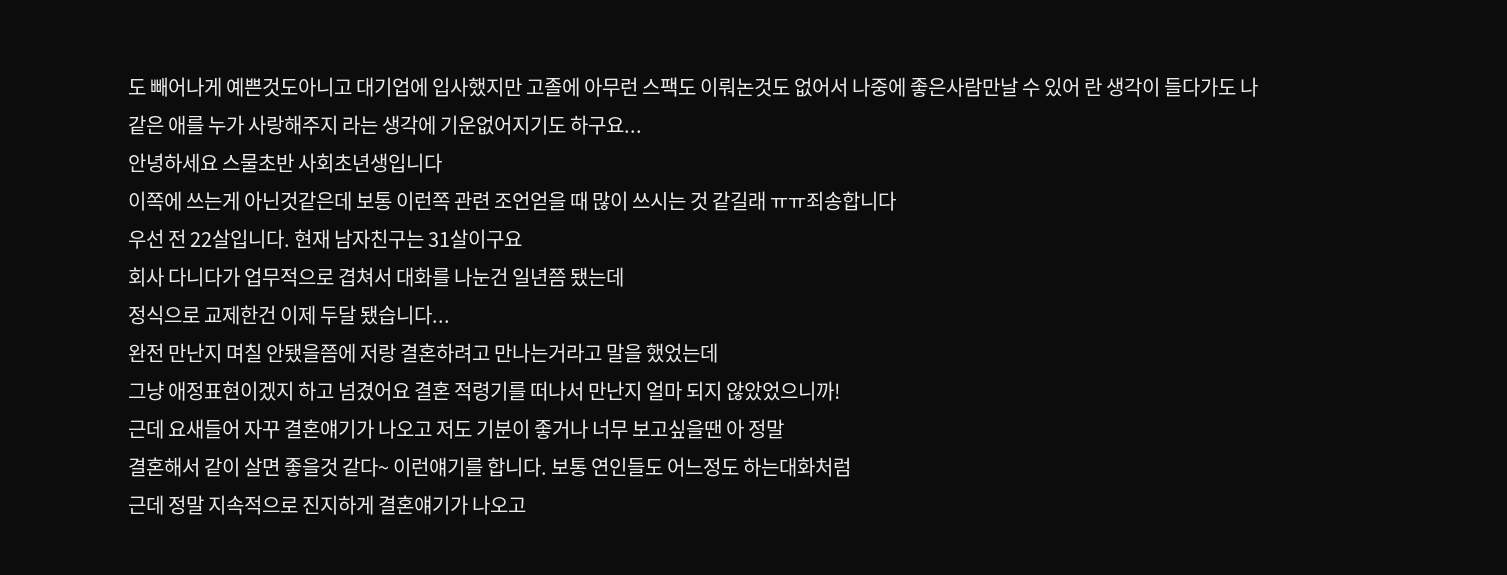도 빼어나게 예쁜것도아니고 대기업에 입사했지만 고졸에 아무런 스팩도 이뤄논것도 없어서 나중에 좋은사람만날 수 있어 란 생각이 들다가도 나같은 애를 누가 사랑해주지 라는 생각에 기운없어지기도 하구요...
안녕하세요 스물초반 사회초년생입니다
이쪽에 쓰는게 아닌것같은데 보통 이런쪽 관련 조언얻을 때 많이 쓰시는 것 같길래 ㅠㅠ죄송합니다
우선 전 22살입니다. 현재 남자친구는 31살이구요
회사 다니다가 업무적으로 겹쳐서 대화를 나눈건 일년쯤 됐는데
정식으로 교제한건 이제 두달 됐습니다...
완전 만난지 며칠 안됐을쯤에 저랑 결혼하려고 만나는거라고 말을 했었는데
그냥 애정표현이겠지 하고 넘겼어요 결혼 적령기를 떠나서 만난지 얼마 되지 않았었으니까!
근데 요새들어 자꾸 결혼얘기가 나오고 저도 기분이 좋거나 너무 보고싶을땐 아 정말
결혼해서 같이 살면 좋을것 같다~ 이런얘기를 합니다. 보통 연인들도 어느정도 하는대화처럼
근데 정말 지속적으로 진지하게 결혼얘기가 나오고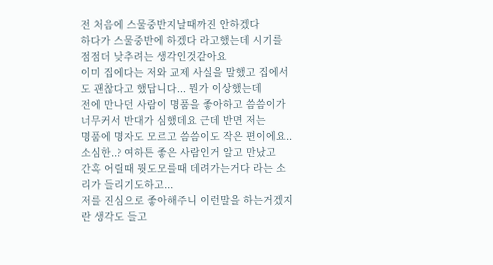전 처음에 스물중반지날때까진 안하겠다
하다가 스물중반에 하겠다 라고했는데 시기를 점점더 낮추려는 생각인것같아요
이미 집에다는 저와 교제 사실을 말했고 집에서도 괜찮다고 했답니다... 뭔가 이상했는데
전에 만나던 사람이 명품을 좋아하고 씀씀이가 너무커서 반대가 심했데요 근데 반면 저는
명품에 명자도 모르고 씀씀이도 작은 편이에요.. 소심한..? 여하튼 좋은 사람인거 알고 만났고
간혹 어릴때 뭣도모를때 데려가는거다 라는 소리가 들리기도하고...
저를 진심으로 좋아해주니 이런말을 하는거겠지란 생각도 들고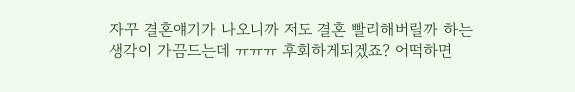자꾸 결혼얘기가 나오니까 저도 결혼 빨리해버릴까 하는 생각이 가끔드는데 ㅠㅠㅠ 후회하게되겠죠? 어떡하면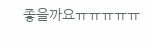좋을까요ㅠㅠㅠㅠㅠ